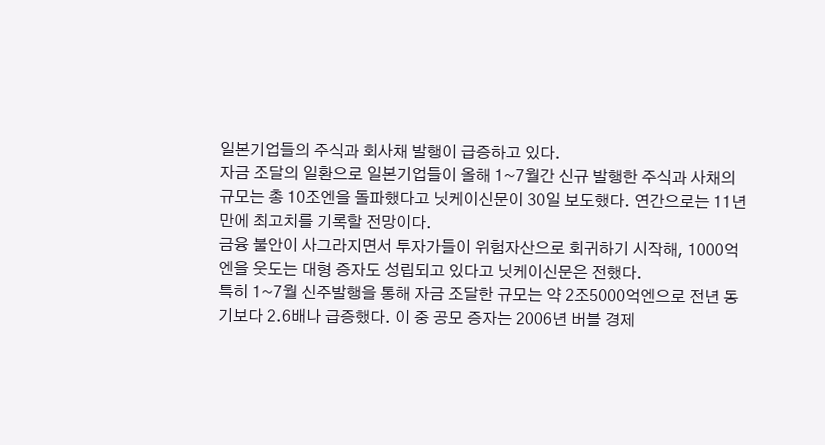일본기업들의 주식과 회사채 발행이 급증하고 있다.
자금 조달의 일환으로 일본기업들이 올해 1~7월간 신규 발행한 주식과 사채의 규모는 총 10조엔을 돌파했다고 닛케이신문이 30일 보도했다. 연간으로는 11년만에 최고치를 기록할 전망이다.
금융 불안이 사그라지면서 투자가들이 위험자산으로 회귀하기 시작해, 1000억엔을 웃도는 대형 증자도 성립되고 있다고 닛케이신문은 전했다.
특히 1~7월 신주발행을 통해 자금 조달한 규모는 약 2조5000억엔으로 전년 동기보다 2.6배나 급증했다. 이 중 공모 증자는 2006년 버블 경제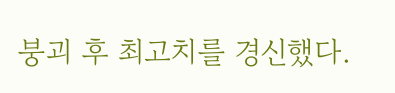붕괴 후 최고치를 경신했다.